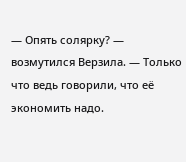— Опять солярку? — возмутился Верзила. — Только что ведь говорили, что её экономить надо.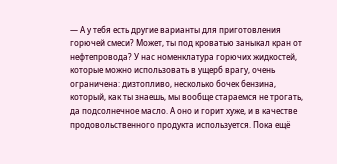— А у тебя есть другие варианты для приготовления горючей смеси? Может, ты под кроватью заныкал кран от нефтепровода? У нас номенклатура горючих жидкостей, которые можно использовать в ущерб врагу, очень ограничена: дизтопливо, несколько бочек бензина, который, как ты знаешь, мы вообще стараемся не трогать, да подсолнечное масло. А оно и горит хуже, и в качестве продовольственного продукта используется. Пока ещё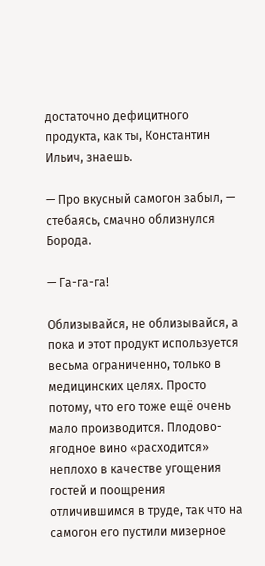достаточно дефицитного продукта, как ты, Константин Ильич, знаешь.

— Про вкусный самогон забыл, — стебаясь, смачно облизнулся Борода.

— Га-га-га!

Облизывайся, не облизывайся, а пока и этот продукт используется весьма ограниченно, только в медицинских целях. Просто потому, что его тоже ещё очень мало производится. Плодово-ягодное вино «расходится» неплохо в качестве угощения гостей и поощрения отличившимся в труде, так что на самогон его пустили мизерное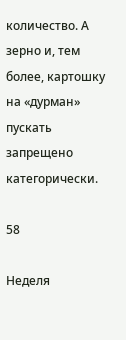количество. А зерно и, тем более, картошку на «дурман» пускать запрещено категорически.

58

Неделя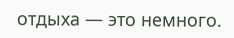отдыха — это немного.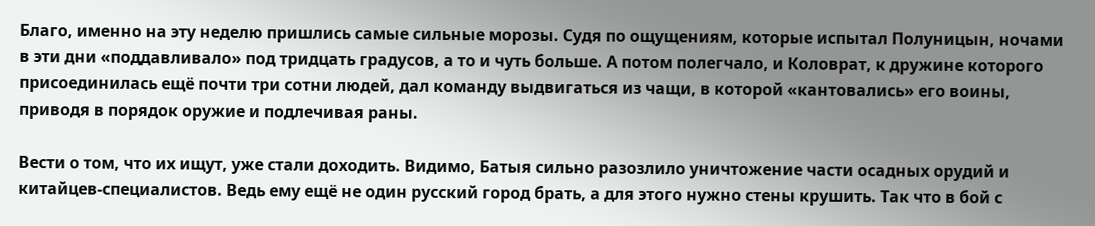Благо, именно на эту неделю пришлись самые сильные морозы. Судя по ощущениям, которые испытал Полуницын, ночами в эти дни «поддавливало» под тридцать градусов, а то и чуть больше. А потом полегчало, и Коловрат, к дружине которого присоединилась ещё почти три сотни людей, дал команду выдвигаться из чащи, в которой «кантовались» его воины, приводя в порядок оружие и подлечивая раны.

Вести о том, что их ищут, уже стали доходить. Видимо, Батыя сильно разозлило уничтожение части осадных орудий и китайцев-специалистов. Ведь ему ещё не один русский город брать, а для этого нужно стены крушить. Так что в бой с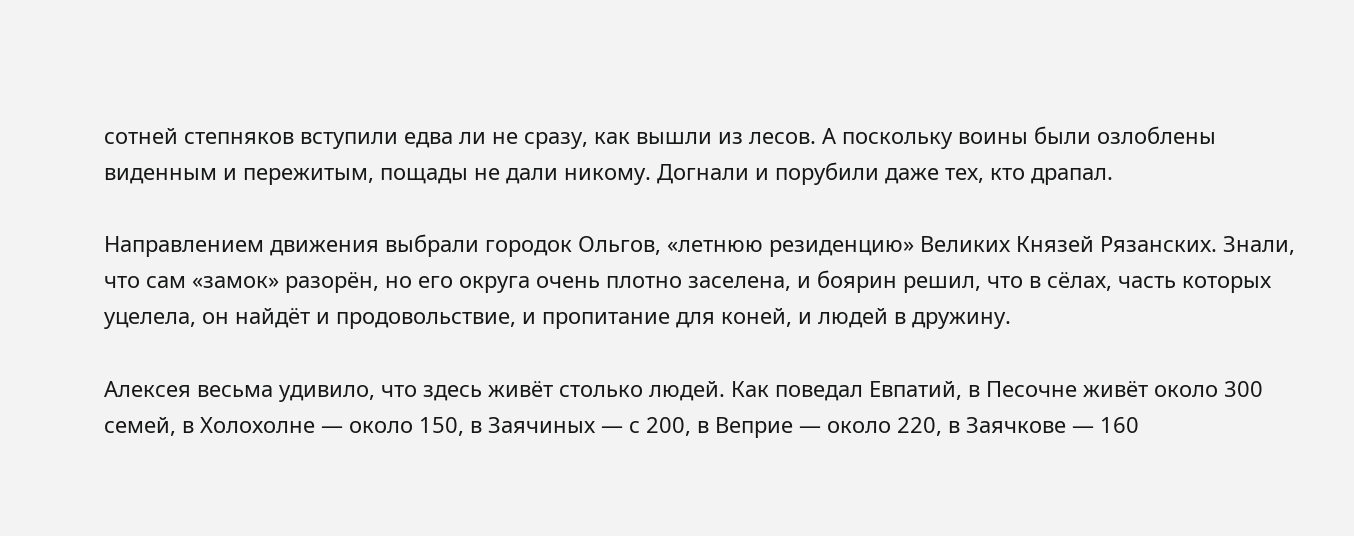сотней степняков вступили едва ли не сразу, как вышли из лесов. А поскольку воины были озлоблены виденным и пережитым, пощады не дали никому. Догнали и порубили даже тех, кто драпал.

Направлением движения выбрали городок Ольгов, «летнюю резиденцию» Великих Князей Рязанских. Знали, что сам «замок» разорён, но его округа очень плотно заселена, и боярин решил, что в сёлах, часть которых уцелела, он найдёт и продовольствие, и пропитание для коней, и людей в дружину.

Алексея весьма удивило, что здесь живёт столько людей. Как поведал Евпатий, в Песочне живёт около 300 семей, в Холохолне — около 150, в Заячиных — с 200, в Веприе — около 220, в Заячкове — 160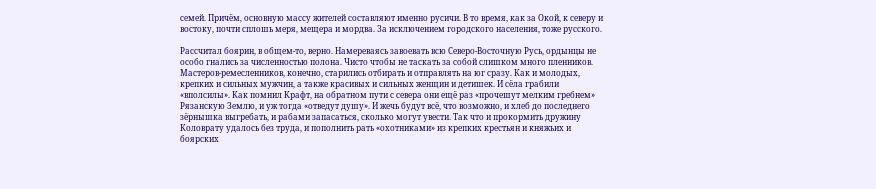семей. Причём, основную массу жителей составляют именно русичи. В то время, как за Окой, к северу и востоку, почти сплошь меря, мещера и мордва. За исключением городского населения, тоже русского.

Рассчитал боярин, в общем-то, верно. Намереваясь завоевать всю Северо-Восточную Русь, ордынцы не особо гнались за численностью полона. Чисто чтобы не таскать за собой слишком много пленников. Мастеров-ремесленников, конечно, старились отбирать и отправлять на юг сразу. Как и молодых, крепких и сильных мужчин, а также красивых и сильных женщин и детишек. И сёла грабили «вполсилы». Как помнил Крафт, на обратном пути с севера они ещё раз «прочешут мелким гребнем» Рязанскую Землю, и уж тогда «отведут душу». И жечь будут всё, что возможно, и хлеб до последнего зёрнышка выгребать, и рабами запасаться, сколько могут увести. Так что и прокормить дружину Коловрату удалось без труда, и пополнить рать «охотниками» из крепких крестьян и княжьих и боярских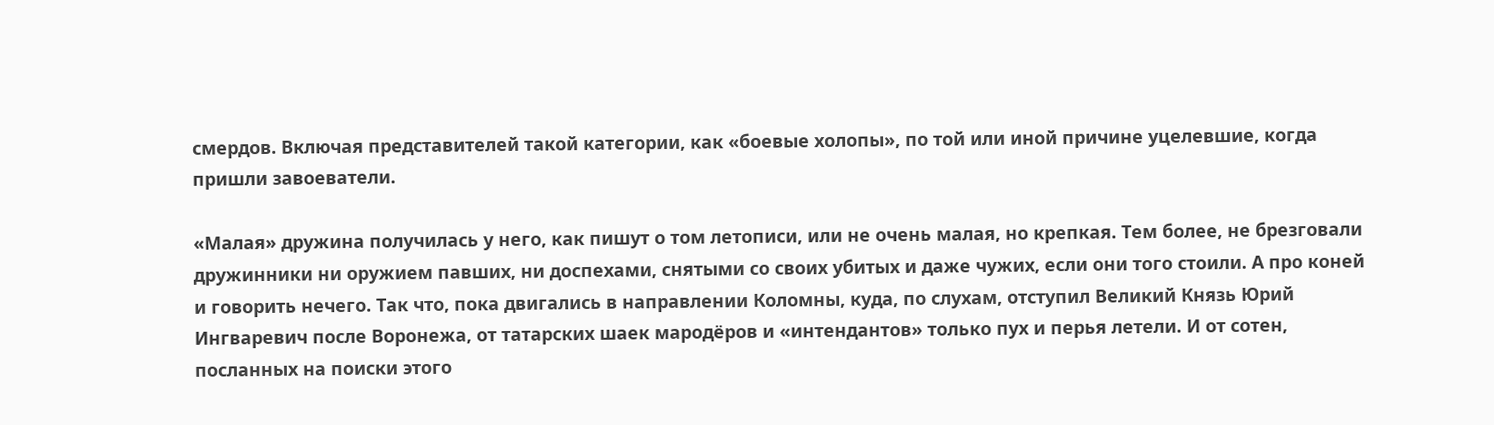смердов. Включая представителей такой категории, как «боевые холопы», по той или иной причине уцелевшие, когда пришли завоеватели.

«Малая» дружина получилась у него, как пишут о том летописи, или не очень малая, но крепкая. Тем более, не брезговали дружинники ни оружием павших, ни доспехами, снятыми со своих убитых и даже чужих, если они того стоили. А про коней и говорить нечего. Так что, пока двигались в направлении Коломны, куда, по слухам, отступил Великий Князь Юрий Ингваревич после Воронежа, от татарских шаек мародёров и «интендантов» только пух и перья летели. И от сотен, посланных на поиски этого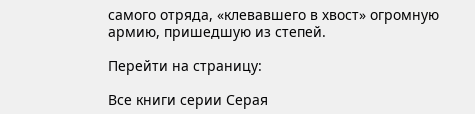самого отряда, «клевавшего в хвост» огромную армию, пришедшую из степей.

Перейти на страницу:

Все книги серии Серая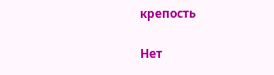крепость

Нет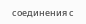соединения с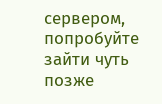сервером, попробуйте зайти чуть позже